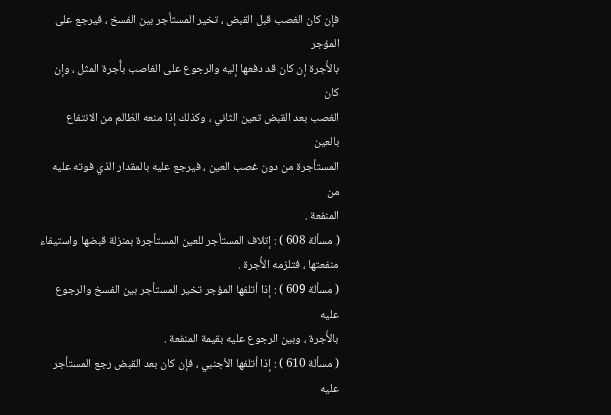فإن كان الغصب قبل القبض ، تخير المستأجر بين الفسخ ، فيرجع على المؤجر
بالأُجرة إن كان قد دفعها إليه والرجوع على الغاصب بأُجرة المثل ، وإن كان
الغصب بعد القبض تعين الثاني ، وكذلك إذا منعه الظالم من الانتفاع بالعين
المستأجرة من دون غصب العين ، فيرجع عليه بالمقدار الذي فوته عليه من
المنفعة .
( مسألة 608 ) : إتلاف المستأجر للعين المستأجرة بمنزلة قبضها واستيفاء
منفعتها ، فتلزمه الأُجرة .
( مسألة 609 ) : إذا أتلفها المؤجر تخير المستأجر بين الفسخ والرجوع عليه
بالأُجرة ، وبين الرجوع عليه بقيمة المنفعة .
( مسألة 610 ) : إذا أتلفها الأجنبي ، فإن كان بعد القبض رجع المستأجر عليه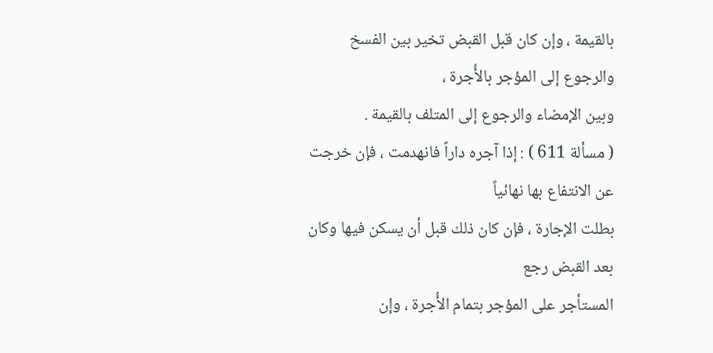بالقيمة ، وإن كان قبل القبض تخير بين الفسخ والرجوع إلى المؤجر بالأُجرة ،
وبين الإمضاء والرجوع إلى المتلف بالقيمة .
( مسألة 611 ) : إذا آجره داراً فانهدمت ، فإن خرجت عن الانتفاع بها نهائياً
بطلت الإجارة ، فإن كان ذلك قبل أن يسكن فيها وكان بعد القبض رجع
المستأجر على المؤجر بتمام الأُجرة ، وإن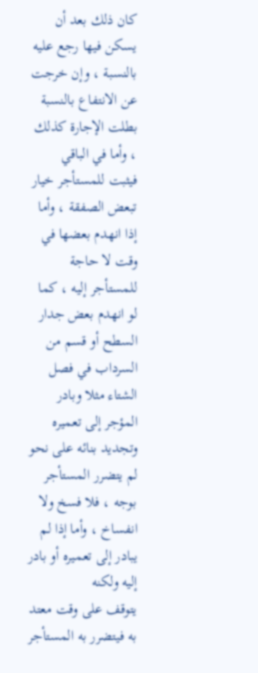كان ذلك بعد أن يسكن فيها رجع عليه
بالنسبة ، وإن خرجت عن الانتفاع بالنسبة بطلت الإجارة كذلك ، وأما في الباقي
فيثبت للمستأجر خيار تبعض الصفقة ، وأما إذا انهدم بعضها في وقت لا حاجة
للمستأجر إليه ، كما لو انهدم بعض جدار السطح أو قسم من السرداب في فصل
الشتاء مثلا وبادر المؤجر إلى تعميره وتجديد بنائه على نحو لم يتضرر المستأجر
بوجه ، فلا فسخ ولا انفساخ ، وأما إذا لم يبادر إلى تعميره أو بادر إليه ولكنه
يتوقف على وقت معتد به فيتضرر به المستأجر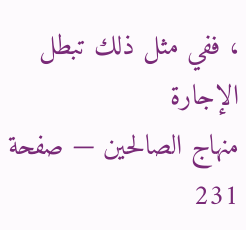، ففي مثل ذلك تبطل الإجارة
منهاج الصالحين — صفحة 231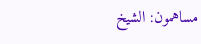مساهمون: الشيخ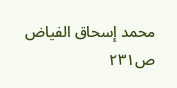محمد إسحاق الفياض
ص٢٣١